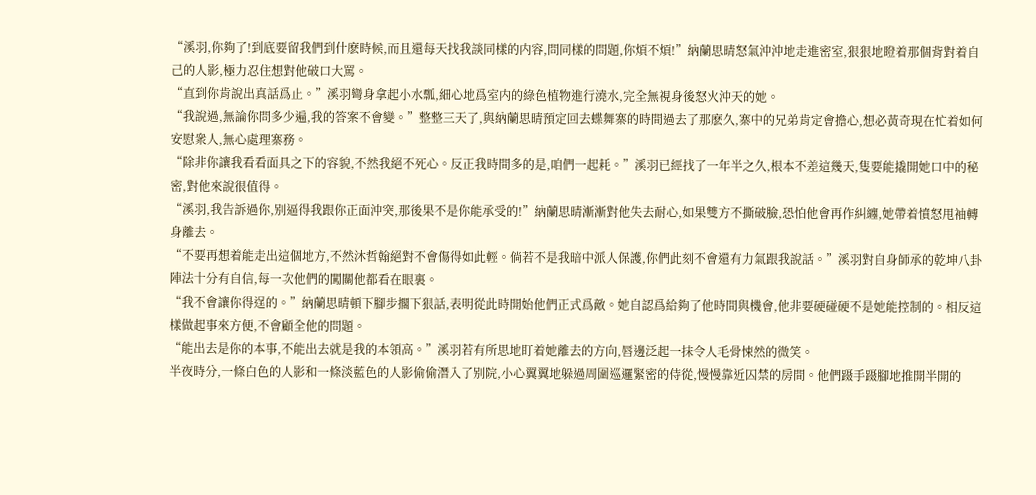“溪羽,你夠了!到底要留我們到什麽時候,而且還每天找我談同樣的内容,問同樣的問題,你煩不煩!”納蘭思晴怒氣沖沖地走進密室,狠狠地瞪着那個背對着自己的人影,極力忍住想對他破口大罵。
“直到你肯說出真話爲止。”溪羽彎身拿起小水瓢,細心地爲室内的綠色植物進行澆水,完全無視身後怒火沖天的她。
“我說過,無論你問多少遍,我的答案不會變。”整整三天了,與納蘭思晴預定回去蝶舞寨的時間過去了那麽久,寨中的兄弟肯定會擔心,想必黃奇現在忙着如何安慰衆人,無心處理寨務。
“除非你讓我看看面具之下的容貌,不然我絕不死心。反正我時間多的是,咱們一起耗。”溪羽已經找了一年半之久,根本不差這幾天,隻要能撬開她口中的秘密,對他來說很值得。
“溪羽,我告訴過你,别逼得我跟你正面沖突,那後果不是你能承受的!”納蘭思晴漸漸對他失去耐心,如果雙方不撕破臉,恐怕他會再作糾纏,她帶着憤怒甩袖轉身離去。
“不要再想着能走出這個地方,不然沐哲翰絕對不會傷得如此輕。倘若不是我暗中派人保護,你們此刻不會還有力氣跟我說話。”溪羽對自身師承的乾坤八卦陣法十分有自信,每一次他們的闖關他都看在眼裏。
“我不會讓你得逞的。”納蘭思晴頓下腳步擱下狠話,表明從此時開始他們正式爲敵。她自認爲給夠了他時間與機會,他非要硬碰硬不是她能控制的。相反這樣做起事來方便,不會顧全他的問題。
“能出去是你的本事,不能出去就是我的本領高。”溪羽若有所思地盯着她離去的方向,唇邊泛起一抹令人毛骨悚然的微笑。
半夜時分,一條白色的人影和一條淡藍色的人影偷偷潛入了别院,小心翼翼地躲過周圍巡邏緊密的侍從,慢慢靠近囚禁的房間。他們蹑手蹑腳地推開半開的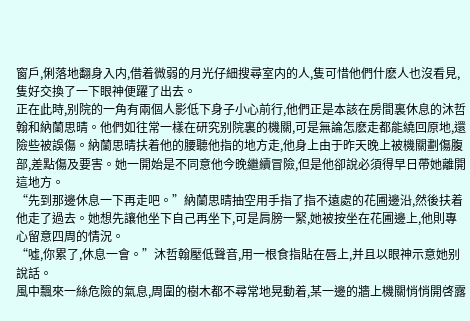窗戶,俐落地翻身入内,借着微弱的月光仔細搜尋室内的人,隻可惜他們什麽人也沒看見,隻好交換了一下眼神便躍了出去。
正在此時,别院的一角有兩個人影低下身子小心前行,他們正是本該在房間裏休息的沐哲翰和納蘭思晴。他們如往常一樣在研究别院裏的機關,可是無論怎麽走都能繞回原地,還險些被誤傷。納蘭思晴扶着他的腰聽他指的地方走,他身上由于昨天晚上被機關劃傷腹部,差點傷及要害。她一開始是不同意他今晚繼續冒險,但是他卻說必須得早日帶她離開這地方。
“先到那邊休息一下再走吧。”納蘭思晴抽空用手指了指不遠處的花圃邊沿,然後扶着他走了過去。她想先讓他坐下自己再坐下,可是肩膀一緊,她被按坐在花圃邊上,他則專心留意四周的情況。
“噓,你累了,休息一會。”沐哲翰壓低聲音,用一根食指貼在唇上,并且以眼神示意她别說話。
風中飄來一絲危險的氣息,周圍的樹木都不尋常地晃動着,某一邊的牆上機關悄悄開啓露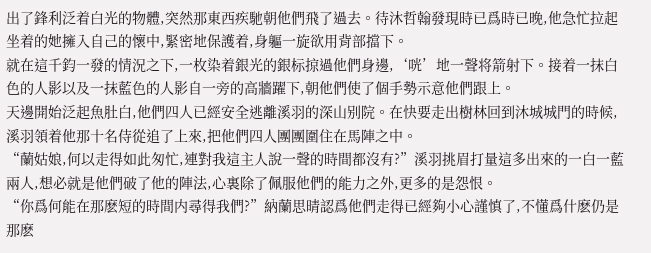出了鋒利泛着白光的物體,突然那東西疾馳朝他們飛了過去。待沐哲翰發現時已爲時已晚,他急忙拉起坐着的她擁入自己的懷中,緊密地保護着,身軀一旋欲用背部擋下。
就在這千鈞一發的情況之下,一枚染着銀光的銀标掠過他們身邊,‘咣’地一聲将箭射下。接着一抹白色的人影以及一抹藍色的人影自一旁的高牆躍下,朝他們使了個手勢示意他們跟上。
天邊開始泛起魚肚白,他們四人已經安全逃離溪羽的深山别院。在快要走出樹林回到沐城城門的時候,溪羽領着他那十名侍從追了上來,把他們四人團團圍住在馬陣之中。
“蘭姑娘,何以走得如此匆忙,連對我這主人說一聲的時間都沒有?”溪羽挑眉打量這多出來的一白一藍兩人,想必就是他們破了他的陣法,心裏除了佩服他們的能力之外,更多的是怨恨。
“你爲何能在那麽短的時間内尋得我們?”納蘭思晴認爲他們走得已經夠小心謹慎了,不懂爲什麽仍是那麽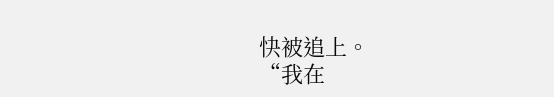快被追上。
“我在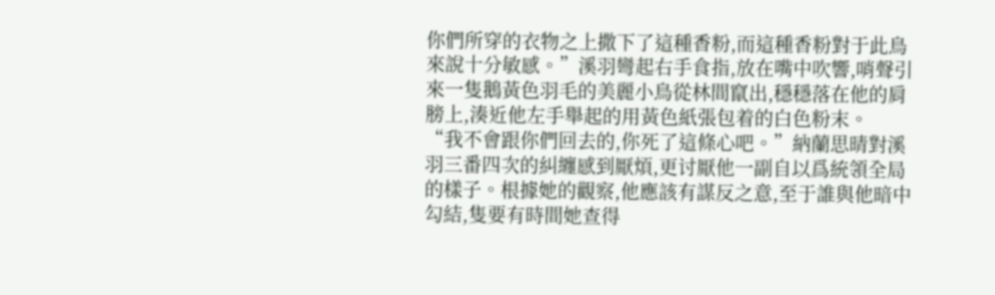你們所穿的衣物之上撒下了這種香粉,而這種香粉對于此鳥來說十分敏感。”溪羽彎起右手食指,放在嘴中吹響,哨聲引來一隻鵝黃色羽毛的美麗小鳥從林間竄出,穩穩落在他的肩膀上,湊近他左手舉起的用黃色紙張包着的白色粉末。
“我不會跟你們回去的,你死了這條心吧。”納蘭思晴對溪羽三番四次的糾纏感到厭煩,更讨厭他一副自以爲統領全局的樣子。根據她的觀察,他應該有謀反之意,至于誰與他暗中勾結,隻要有時間她查得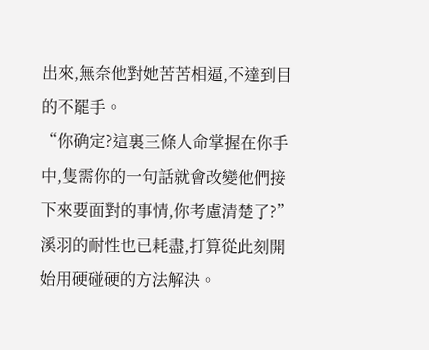出來,無奈他對她苦苦相逼,不達到目的不罷手。
“你确定?這裏三條人命掌握在你手中,隻需你的一句話就會改變他們接下來要面對的事情,你考慮清楚了?”溪羽的耐性也已耗盡,打算從此刻開始用硬碰硬的方法解決。